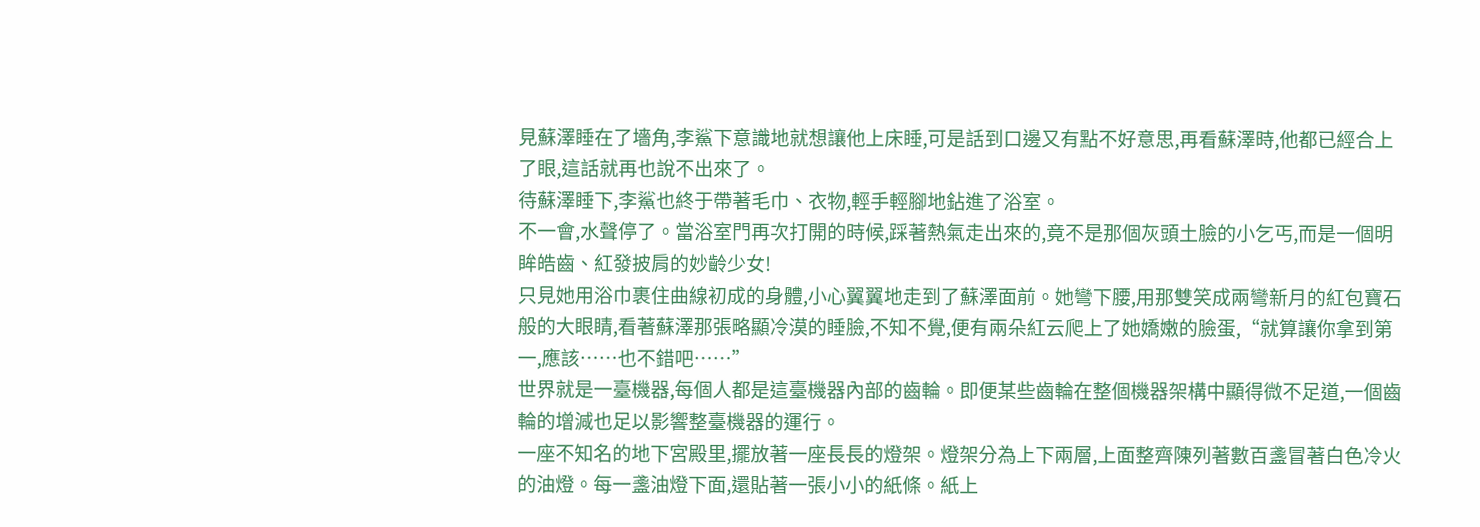見蘇澤睡在了墻角,李鯊下意識地就想讓他上床睡,可是話到口邊又有點不好意思,再看蘇澤時,他都已經合上了眼,這話就再也說不出來了。
待蘇澤睡下,李鯊也終于帶著毛巾、衣物,輕手輕腳地鉆進了浴室。
不一會,水聲停了。當浴室門再次打開的時候,踩著熱氣走出來的,竟不是那個灰頭土臉的小乞丐,而是一個明眸皓齒、紅發披肩的妙齡少女!
只見她用浴巾裹住曲線初成的身體,小心翼翼地走到了蘇澤面前。她彎下腰,用那雙笑成兩彎新月的紅包寶石般的大眼睛,看著蘇澤那張略顯冷漠的睡臉,不知不覺,便有兩朵紅云爬上了她嬌嫩的臉蛋,“就算讓你拿到第一,應該……也不錯吧……”
世界就是一臺機器,每個人都是這臺機器內部的齒輪。即便某些齒輪在整個機器架構中顯得微不足道,一個齒輪的增減也足以影響整臺機器的運行。
一座不知名的地下宮殿里,擺放著一座長長的燈架。燈架分為上下兩層,上面整齊陳列著數百盞冒著白色冷火的油燈。每一盞油燈下面,還貼著一張小小的紙條。紙上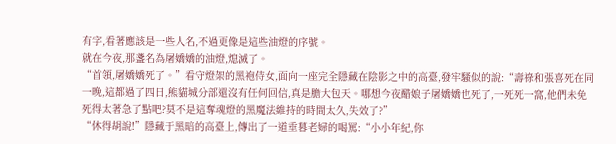有字,看著應該是一些人名,不過更像是這些油燈的序號。
就在今夜,那盞名為屠嬌嬌的油燈,熄滅了。
“首領,屠嬌嬌死了。”看守燈架的黑袍侍女,面向一座完全隱藏在陰影之中的高臺,發牢騷似的說:“壽祿和張喜死在同一晚,這都過了四日,熊貓城分部還沒有任何回信,真是膽大包天。哪想今夜醋娘子屠嬌嬌也死了,一死死一窩,他們未免死得太著急了點吧?莫不是這奪魂燈的黑魔法維持的時間太久,失效了?”
“休得胡說!”隱藏于黑暗的高臺上,傳出了一道垂暮老婦的喝罵:“小小年紀,你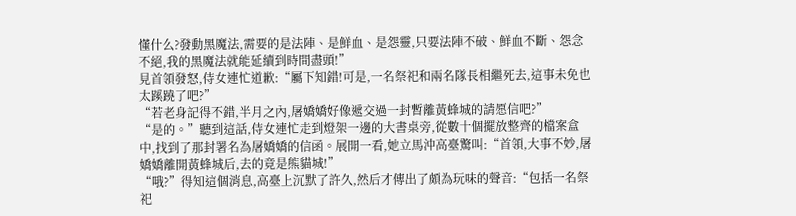懂什么?發動黑魔法,需要的是法陣、是鮮血、是怨靈,只要法陣不破、鮮血不斷、怨念不絕,我的黑魔法就能延續到時間盡頭!”
見首領發怒,侍女連忙道歉:“屬下知錯!可是,一名祭祀和兩名隊長相繼死去,這事未免也太蹊蹺了吧?”
“若老身記得不錯,半月之內,屠嬌嬌好像遞交過一封暫離黃蜂城的請愿信吧?”
“是的。”聽到這話,侍女連忙走到燈架一邊的大書桌旁,從數十個擺放整齊的檔案盒中,找到了那封署名為屠嬌嬌的信函。展開一看,她立馬沖高臺驚叫:“首領,大事不妙,屠嬌嬌離開黃蜂城后,去的竟是熊貓城!”
“哦?”得知這個消息,高臺上沉默了許久,然后才傳出了頗為玩味的聲音:“包括一名祭祀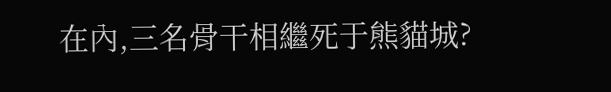在內,三名骨干相繼死于熊貓城?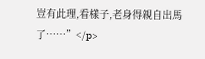豈有此理,看樣子,老身得親自出馬了……”</p>